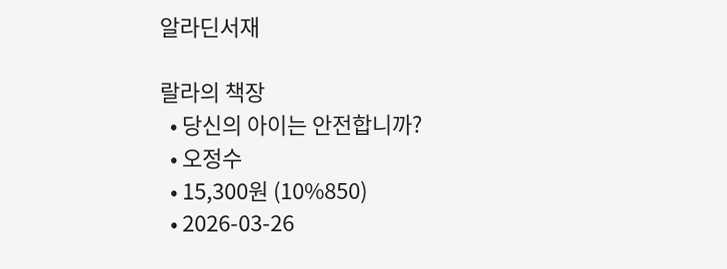알라딘서재

랄라의 책장
  • 당신의 아이는 안전합니까?
  • 오정수
  • 15,300원 (10%850)
  • 2026-03-26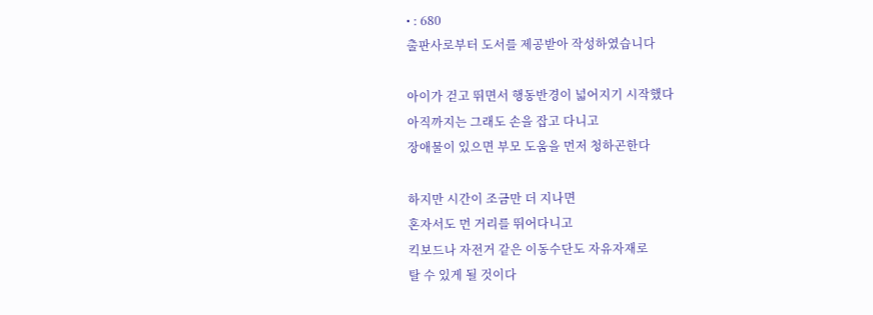• : 680
출판사로부터 도서를 제공받아 작성하였습니다

아이가 걷고 뛰면서 행동반경이 넓어지기 시작했다
아직까지는 그래도 손을 잡고 다니고
장애물이 있으면 부모 도움을 먼저 청하곤한다

하지만 시간이 조금만 더 지나면
혼자서도 먼 거리를 뛰어다니고
킥보드나 자전거 같은 이동수단도 자유자재로
탈 수 있게 될 것이다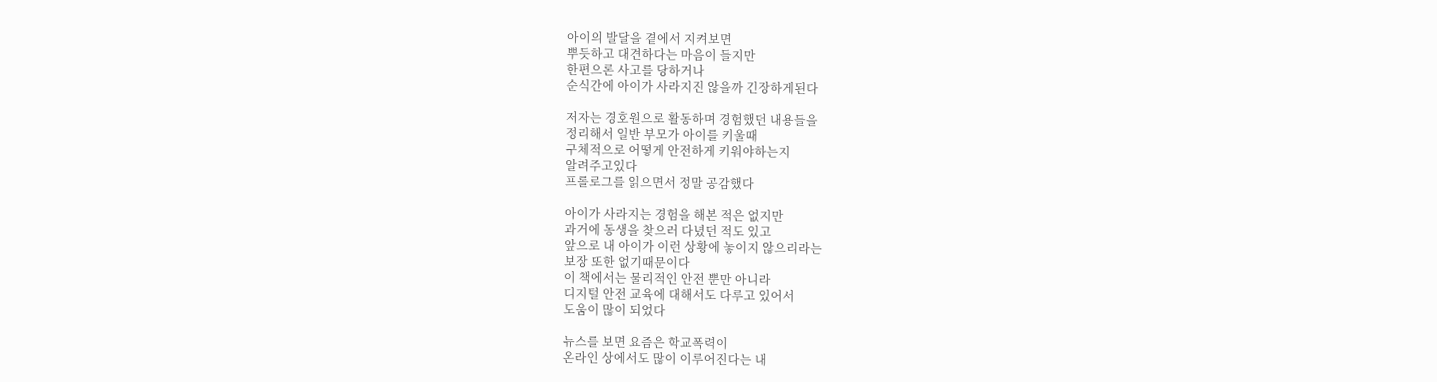아이의 발달을 곁에서 지켜보면
뿌듯하고 대견하다는 마음이 들지만
한편으론 사고를 당하거나
순식간에 아이가 사라지진 않을까 긴장하게된다

저자는 경호원으로 활동하며 경험했던 내용들을
정리해서 일반 부모가 아이를 키울때
구체적으로 어떻게 안전하게 키워야하는지
알려주고있다
프롤로그를 읽으면서 정말 공감했다

아이가 사라지는 경험을 해본 적은 없지만
과거에 동생을 찾으러 다녔던 적도 있고
앞으로 내 아이가 이런 상황에 놓이지 않으리라는
보장 또한 없기때문이다
이 책에서는 물리적인 안전 뿐만 아니라
디지털 안전 교육에 대해서도 다루고 있어서
도움이 많이 되었다

뉴스를 보면 요즘은 학교폭력이
온라인 상에서도 많이 이루어진다는 내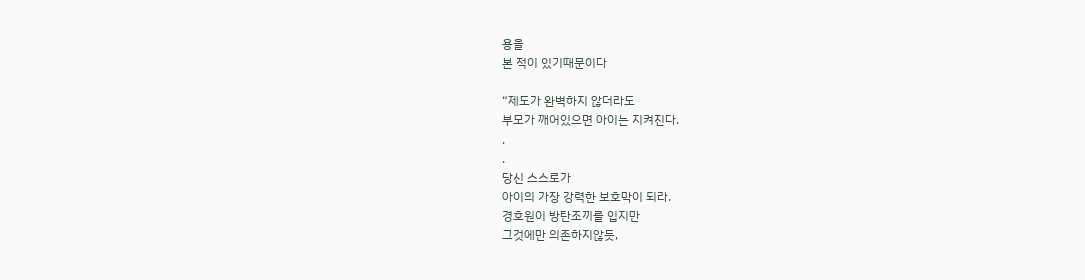용을
본 적이 있기때문이다

“제도가 완벽하지 않더라도
부모가 깨어있으면 아이는 지켜진다.
.
.
당신 스스로가
아이의 가장 강력한 보호막이 되라.
경호원이 방탄조끼를 입지만
그것에만 의존하지않듯,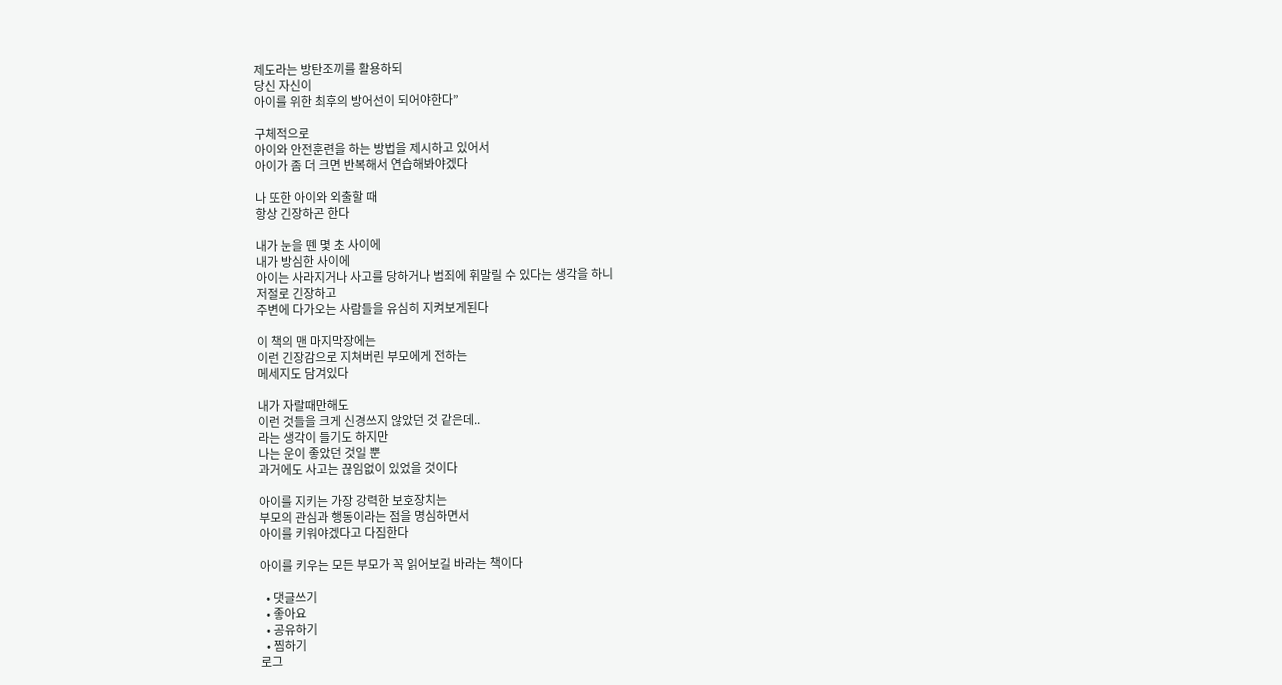제도라는 방탄조끼를 활용하되
당신 자신이
아이를 위한 최후의 방어선이 되어야한다”

구체적으로
아이와 안전훈련을 하는 방법을 제시하고 있어서
아이가 좀 더 크면 반복해서 연습해봐야겠다

나 또한 아이와 외출할 때
항상 긴장하곤 한다

내가 눈을 뗀 몇 초 사이에
내가 방심한 사이에
아이는 사라지거나 사고를 당하거나 범죄에 휘말릴 수 있다는 생각을 하니
저절로 긴장하고
주변에 다가오는 사람들을 유심히 지켜보게된다

이 책의 맨 마지막장에는
이런 긴장감으로 지쳐버린 부모에게 전하는
메세지도 담겨있다

내가 자랄때만해도
이런 것들을 크게 신경쓰지 않았던 것 같은데..
라는 생각이 들기도 하지만
나는 운이 좋았던 것일 뿐
과거에도 사고는 끊임없이 있었을 것이다

아이를 지키는 가장 강력한 보호장치는
부모의 관심과 행동이라는 점을 명심하면서
아이를 키워야겠다고 다짐한다

아이를 키우는 모든 부모가 꼭 읽어보길 바라는 책이다

  • 댓글쓰기
  • 좋아요
  • 공유하기
  • 찜하기
로그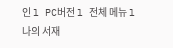인 l PC버전 l 전체 메뉴 l 나의 서재